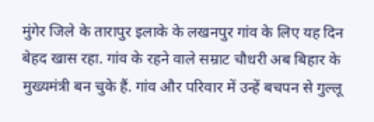मुंगेर जिले के तारापुर इलाके के लखनपुर गांव के लिए यह दिन बेहद खास रहा. गांव के रहने वाले सम्राट चौधरी अब बिहार के मुख्यमंत्री बन चुके हैं. गांव और परिवार में उन्हें बचपन से गुल्लू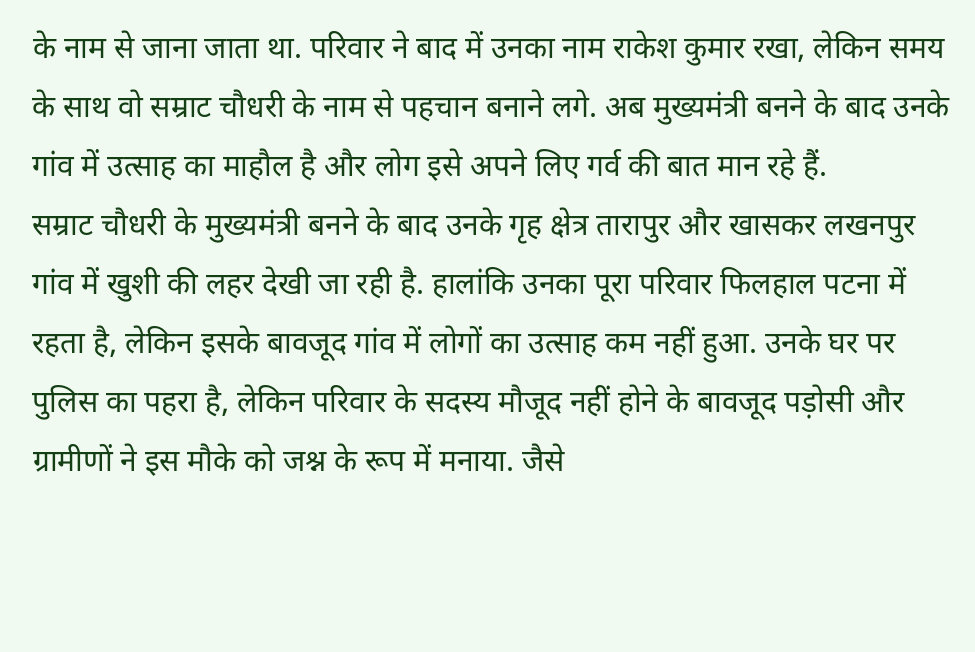के नाम से जाना जाता था. परिवार ने बाद में उनका नाम राकेश कुमार रखा, लेकिन समय के साथ वो सम्राट चौधरी के नाम से पहचान बनाने लगे. अब मुख्यमंत्री बनने के बाद उनके गांव में उत्साह का माहौल है और लोग इसे अपने लिए गर्व की बात मान रहे हैं.
सम्राट चौधरी के मुख्यमंत्री बनने के बाद उनके गृह क्षेत्र तारापुर और खासकर लखनपुर गांव में खुशी की लहर देखी जा रही है. हालांकि उनका पूरा परिवार फिलहाल पटना में रहता है, लेकिन इसके बावजूद गांव में लोगों का उत्साह कम नहीं हुआ. उनके घर पर पुलिस का पहरा है, लेकिन परिवार के सदस्य मौजूद नहीं होने के बावजूद पड़ोसी और ग्रामीणों ने इस मौके को जश्न के रूप में मनाया. जैसे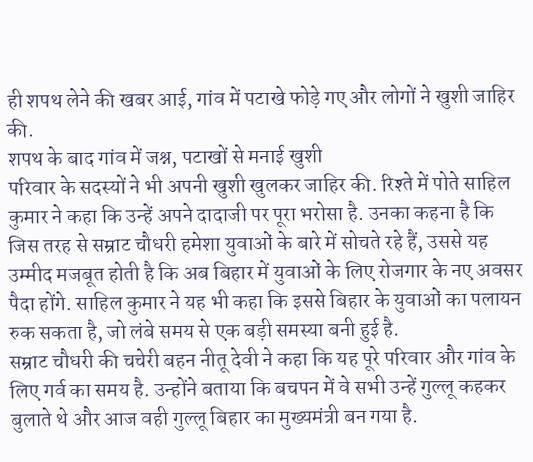ही शपथ लेने की खबर आई, गांव में पटाखे फोड़े गए और लोगों ने खुशी जाहिर की.
शपथ के बाद गांव में जश्न, पटाखों से मनाई खुशी
परिवार के सदस्यों ने भी अपनी खुशी खुलकर जाहिर की. रिश्ते में पोते साहिल कुमार ने कहा कि उन्हें अपने दादाजी पर पूरा भरोसा है. उनका कहना है कि जिस तरह से सम्राट चौधरी हमेशा युवाओं के बारे में सोचते रहे हैं, उससे यह उम्मीद मजबूत होती है कि अब बिहार में युवाओं के लिए रोजगार के नए अवसर पैदा होंगे. साहिल कुमार ने यह भी कहा कि इससे बिहार के युवाओं का पलायन रुक सकता है, जो लंबे समय से एक बड़ी समस्या बनी हुई है.
सम्राट चौधरी की चचेरी बहन नीतू देवी ने कहा कि यह पूरे परिवार और गांव के लिए गर्व का समय है. उन्होंने बताया कि बचपन में वे सभी उन्हें गुल्लू कहकर बुलाते थे और आज वही गुल्लू बिहार का मुख्यमंत्री बन गया है.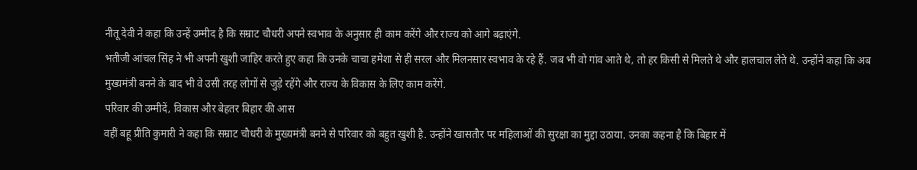नीतू देवी ने कहा कि उन्हें उम्मीद है कि सम्राट चौधरी अपने स्वभाव के अनुसार ही काम करेंगे और राज्य को आगे बढ़ाएंगे.
भतीजी आंचल सिंह ने भी अपनी खुशी जाहिर करते हुए कहा कि उनके चाचा हमेशा से ही सरल और मिलनसार स्वभाव के रहे हैं. जब भी वो गांव आते थे, तो हर किसी से मिलते थे और हालचाल लेते थे. उन्होंने कहा कि अब मुख्यमंत्री बनने के बाद भी वे उसी तरह लोगों से जुड़े रहेंगे और राज्य के विकास के लिए काम करेंगे.
परिवार की उम्मीदें, विकास और बेहतर बिहार की आस
वहीं बहू प्रीति कुमारी ने कहा कि सम्राट चौधरी के मुख्यमंत्री बनने से परिवार को बहुत खुशी है. उन्होंने खासतौर पर महिलाओं की सुरक्षा का मुद्दा उठाया. उनका कहना है कि बिहार में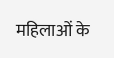महिलाओं के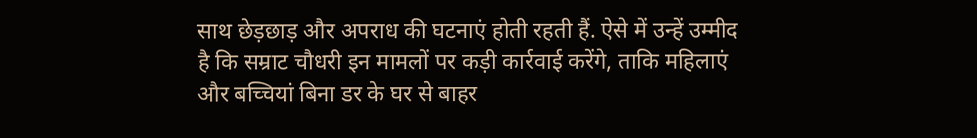साथ छेड़छाड़ और अपराध की घटनाएं होती रहती हैं. ऐसे में उन्हें उम्मीद है कि सम्राट चौधरी इन मामलों पर कड़ी कार्रवाई करेंगे, ताकि महिलाएं और बच्चियां बिना डर के घर से बाहर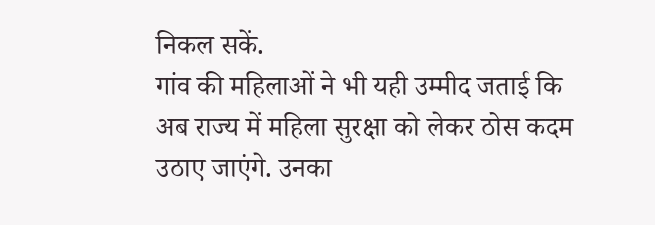निकल सकें.
गांव की महिलाओं ने भी यही उम्मीद जताई कि अब राज्य में महिला सुरक्षा को लेकर ठोस कदम उठाए जाएंगे. उनका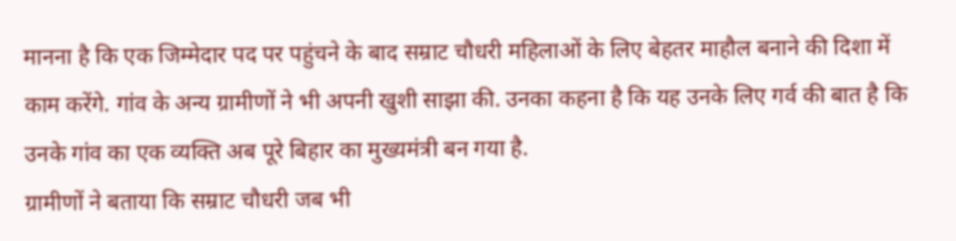मानना है कि एक जिम्मेदार पद पर पहुंचने के बाद सम्राट चौधरी महिलाओं के लिए बेहतर माहौल बनाने की दिशा में काम करेंगे. गांव के अन्य ग्रामीणों ने भी अपनी खुशी साझा की. उनका कहना है कि यह उनके लिए गर्व की बात है कि उनके गांव का एक व्यक्ति अब पूरे बिहार का मुख्यमंत्री बन गया है.
ग्रामीणों ने बताया कि सम्राट चौधरी जब भी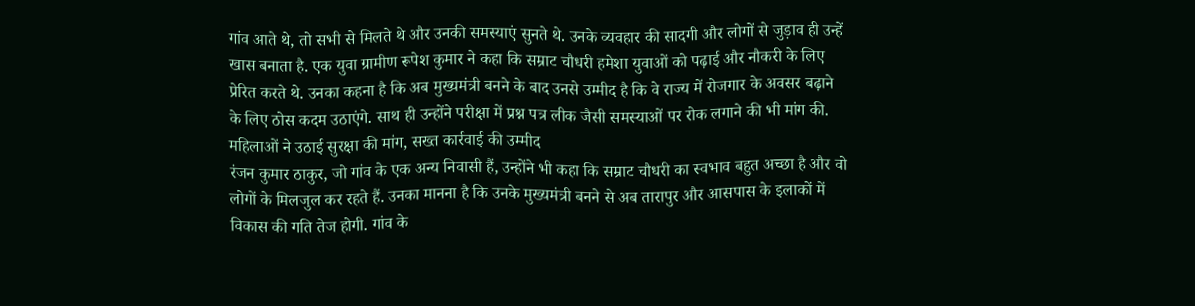गांव आते थे, तो सभी से मिलते थे और उनकी समस्याएं सुनते थे. उनके व्यवहार की सादगी और लोगों से जुड़ाव ही उन्हें खास बनाता है. एक युवा ग्रामीण रूपेश कुमार ने कहा कि सम्राट चौधरी हमेशा युवाओं को पढ़ाई और नौकरी के लिए प्रेरित करते थे. उनका कहना है कि अब मुख्यमंत्री बनने के बाद उनसे उम्मीद है कि वे राज्य में रोजगार के अवसर बढ़ाने के लिए ठोस कदम उठाएंगे. साथ ही उन्होंने परीक्षा में प्रश्न पत्र लीक जैसी समस्याओं पर रोक लगाने की भी मांग की.
महिलाओं ने उठाई सुरक्षा की मांग, सख्त कार्रवाई की उम्मीद
रंजन कुमार ठाकुर, जो गांव के एक अन्य निवासी हैं, उन्होंने भी कहा कि सम्राट चौधरी का स्वभाव बहुत अच्छा है और वो लोगों के मिलजुल कर रहते हैं. उनका मानना है कि उनके मुख्यमंत्री बनने से अब तारापुर और आसपास के इलाकों में विकास की गति तेज होगी. गांव के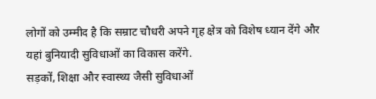लोगों को उम्मीद है कि सम्राट चौधरी अपने गृह क्षेत्र को विशेष ध्यान देंगे और यहां बुनियादी सुविधाओं का विकास करेंगे.
सड़कों, शिक्षा और स्वास्थ्य जैसी सुविधाओं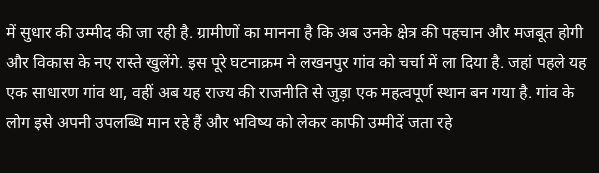में सुधार की उम्मीद की जा रही है. ग्रामीणों का मानना है कि अब उनके क्षेत्र की पहचान और मजबूत होगी और विकास के नए रास्ते खुलेंगे. इस पूरे घटनाक्रम ने लखनपुर गांव को चर्चा में ला दिया है. जहां पहले यह एक साधारण गांव था, वहीं अब यह राज्य की राजनीति से जुड़ा एक महत्वपूर्ण स्थान बन गया है. गांव के लोग इसे अपनी उपलब्धि मान रहे हैं और भविष्य को लेकर काफी उम्मीदें जता रहे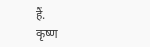हैं.
कृष्ण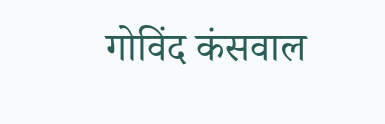गोविंद कंसवाल